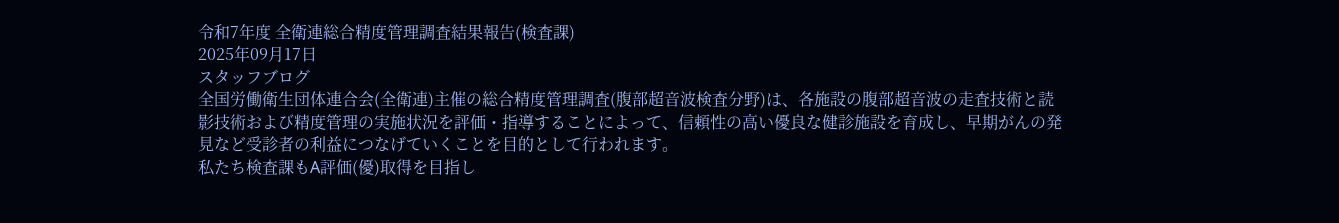令和7年度 全衛連総合精度管理調査結果報告(検査課)
2025年09月17日
スタッフブログ
全国労働衛生団体連合会(全衛連)主催の総合精度管理調査(腹部超音波検査分野)は、各施設の腹部超音波の走査技術と読影技術および精度管理の実施状況を評価・指導することによって、信頼性の高い優良な健診施設を育成し、早期がんの発見など受診者の利益につなげていくことを目的として行われます。
私たち検査課もA評価(優)取得を目指し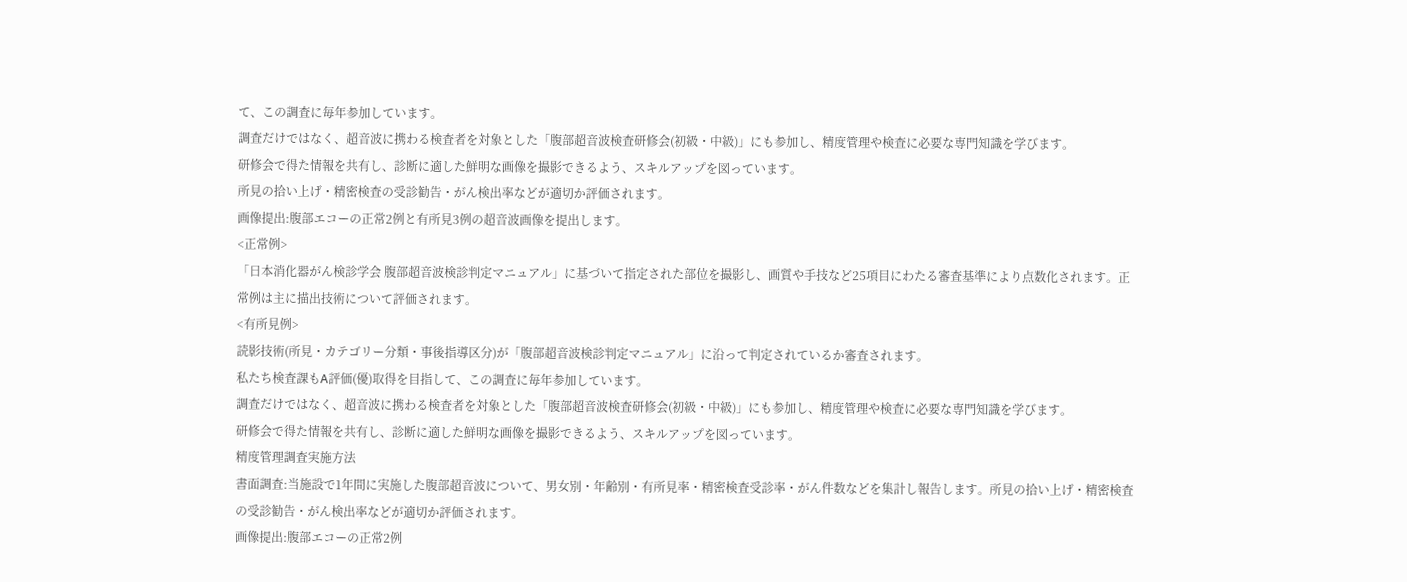て、この調査に毎年参加しています。
調査だけではなく、超音波に携わる検査者を対象とした「腹部超音波検査研修会(初級・中級)」にも参加し、精度管理や検査に必要な専門知識を学びます。
研修会で得た情報を共有し、診断に適した鮮明な画像を撮影できるよう、スキルアップを図っています。
所見の拾い上げ・精密検査の受診勧告・がん検出率などが適切か評価されます。
画像提出:腹部エコーの正常2例と有所見3例の超音波画像を提出します。
<正常例>
「日本消化器がん検診学会 腹部超音波検診判定マニュアル」に基づいて指定された部位を撮影し、画質や手技など25項目にわたる審査基準により点数化されます。正常例は主に描出技術について評価されます。
<有所見例>
読影技術(所見・カテゴリー分類・事後指導区分)が「腹部超音波検診判定マニュアル」に沿って判定されているか審査されます。
私たち検査課もA評価(優)取得を目指して、この調査に毎年参加しています。
調査だけではなく、超音波に携わる検査者を対象とした「腹部超音波検査研修会(初級・中級)」にも参加し、精度管理や検査に必要な専門知識を学びます。
研修会で得た情報を共有し、診断に適した鮮明な画像を撮影できるよう、スキルアップを図っています。
精度管理調査実施方法
書面調査:当施設で1年間に実施した腹部超音波について、男女別・年齢別・有所見率・精密検査受診率・がん件数などを集計し報告します。所見の拾い上げ・精密検査の受診勧告・がん検出率などが適切か評価されます。
画像提出:腹部エコーの正常2例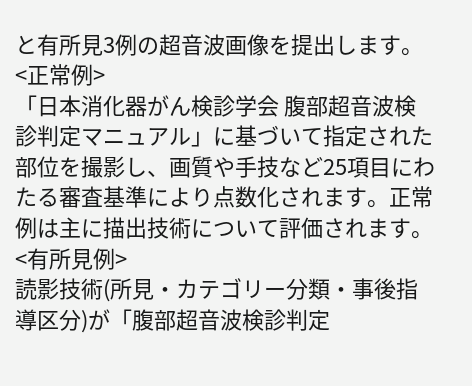と有所見3例の超音波画像を提出します。
<正常例>
「日本消化器がん検診学会 腹部超音波検診判定マニュアル」に基づいて指定された部位を撮影し、画質や手技など25項目にわたる審査基準により点数化されます。正常例は主に描出技術について評価されます。
<有所見例>
読影技術(所見・カテゴリー分類・事後指導区分)が「腹部超音波検診判定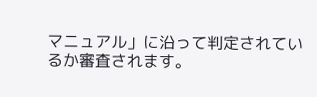マニュアル」に沿って判定されているか審査されます。